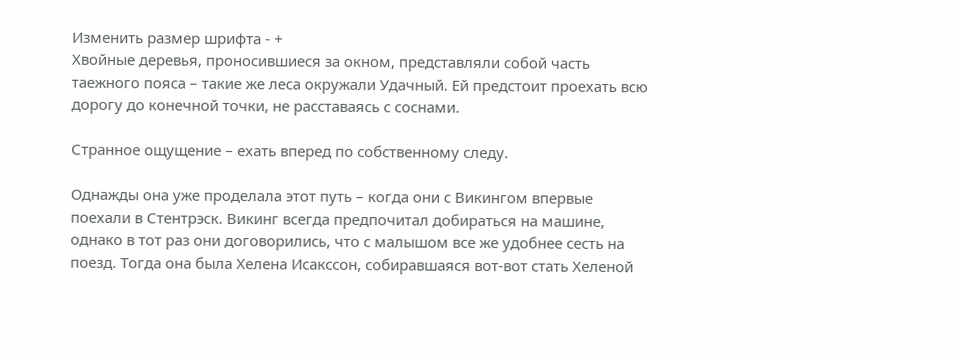Изменить размер шрифта - +
Хвойные деревья, проносившиеся за окном, представляли собой часть таежного пояса – такие же леса окружали Удачный. Ей предстоит проехать всю дорогу до конечной точки, не расставаясь с соснами.

Странное ощущение – ехать вперед по собственному следу.

Однажды она уже проделала этот путь – когда они с Викингом впервые поехали в Стентрэск. Викинг всегда предпочитал добираться на машине, однако в тот раз они договорились, что с малышом все же удобнее сесть на поезд. Тогда она была Хелена Исакссон, собиравшаяся вот-вот стать Хеленой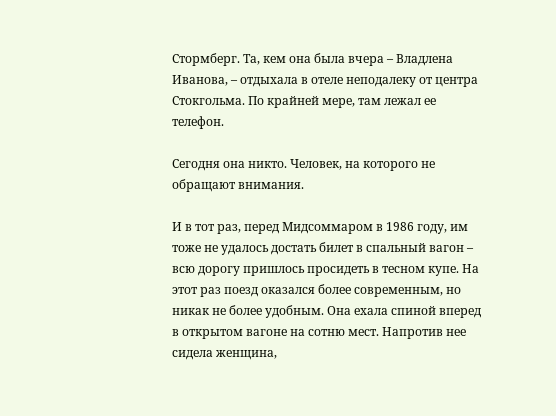Стормберг. Та, кем она была вчера – Владлена Иванова, – отдыхала в отеле неподалеку от центра Стокгольма. По крайней мере, там лежал ее телефон.

Сегодня она никто. Человек, на которого не обращают внимания.

И в тот раз, перед Мидсоммаром в 1986 году, им тоже не удалось достать билет в спальный вагон – всю дорогу пришлось просидеть в тесном купе. На этот раз поезд оказался более современным, но никак не более удобным. Она ехала спиной вперед в открытом вагоне на сотню мест. Напротив нее сидела женщина,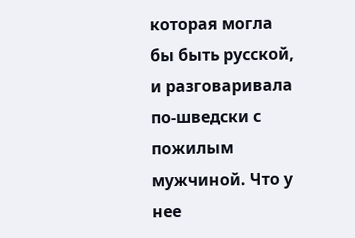которая могла бы быть русской, и разговаривала по-шведски с пожилым мужчиной. Что у нее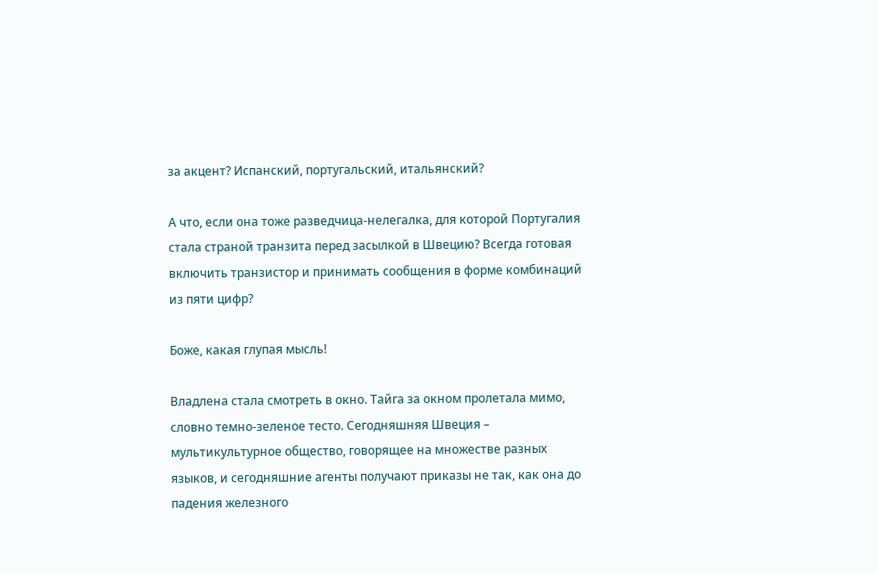за акцент? Испанский, португальский, итальянский?

А что, если она тоже разведчица-нелегалка, для которой Португалия стала страной транзита перед засылкой в Швецию? Всегда готовая включить транзистор и принимать сообщения в форме комбинаций из пяти цифр?

Боже, какая глупая мысль!

Владлена стала смотреть в окно. Тайга за окном пролетала мимо, словно темно-зеленое тесто. Сегодняшняя Швеция – мультикультурное общество, говорящее на множестве разных языков, и сегодняшние агенты получают приказы не так, как она до падения железного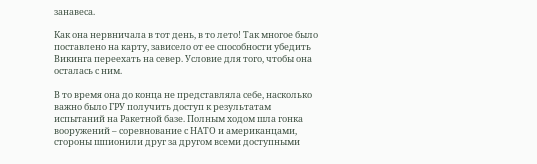занавеса.

Как она нервничала в тот день, в то лето! Так многое было поставлено на карту, зависело от ее способности убедить Викинга переехать на север. Условие для того, чтобы она осталась с ним.

В то время она до конца не представляла себе, насколько важно было ГРУ получить доступ к результатам испытаний на Ракетной базе. Полным ходом шла гонка вооружений – соревнование с НАТО и американцами, стороны шпионили друг за другом всеми доступными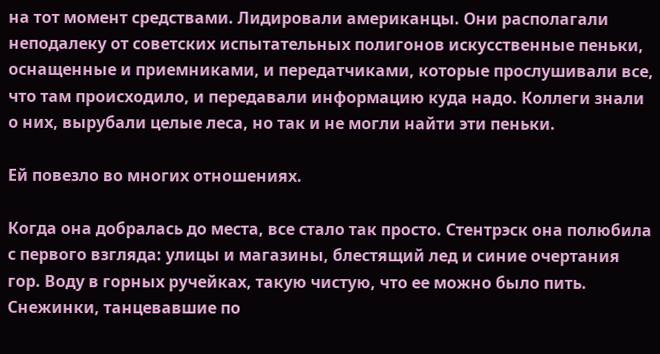на тот момент средствами. Лидировали американцы. Они располагали неподалеку от советских испытательных полигонов искусственные пеньки, оснащенные и приемниками, и передатчиками, которые прослушивали все, что там происходило, и передавали информацию куда надо. Коллеги знали о них, вырубали целые леса, но так и не могли найти эти пеньки.

Ей повезло во многих отношениях.

Когда она добралась до места, все стало так просто. Стентрэск она полюбила с первого взгляда: улицы и магазины, блестящий лед и синие очертания гор. Воду в горных ручейках, такую чистую, что ее можно было пить. Снежинки, танцевавшие по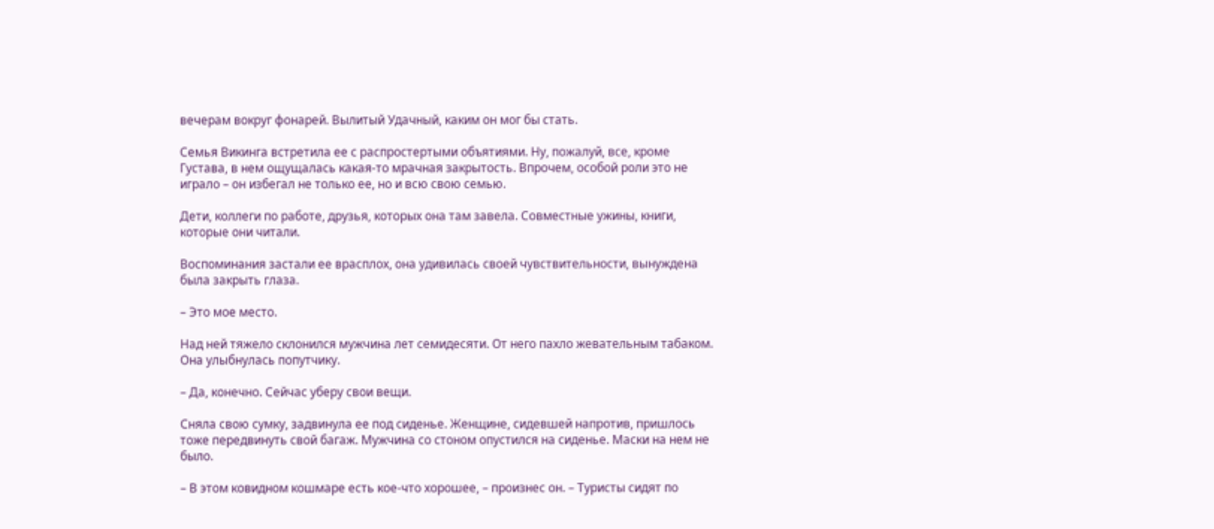вечерам вокруг фонарей. Вылитый Удачный, каким он мог бы стать.

Семья Викинга встретила ее с распростертыми объятиями. Ну, пожалуй, все, кроме Густава, в нем ощущалась какая-то мрачная закрытость. Впрочем, особой роли это не играло – он избегал не только ее, но и всю свою семью.

Дети, коллеги по работе, друзья, которых она там завела. Совместные ужины, книги, которые они читали.

Воспоминания застали ее врасплох, она удивилась своей чувствительности, вынуждена была закрыть глаза.

– Это мое место.

Над ней тяжело склонился мужчина лет семидесяти. От него пахло жевательным табаком. Она улыбнулась попутчику.

– Да, конечно. Сейчас уберу свои вещи.

Сняла свою сумку, задвинула ее под сиденье. Женщине, сидевшей напротив, пришлось тоже передвинуть свой багаж. Мужчина со стоном опустился на сиденье. Маски на нем не было.

– В этом ковидном кошмаре есть кое-что хорошее, – произнес он. – Туристы сидят по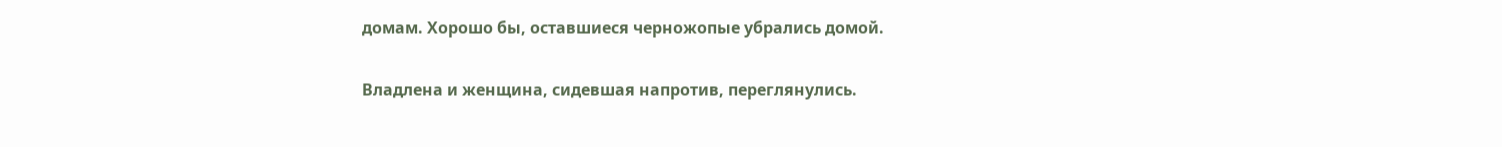домам. Хорошо бы, оставшиеся черножопые убрались домой.

Владлена и женщина, сидевшая напротив, переглянулись.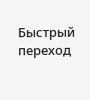Быстрый переход